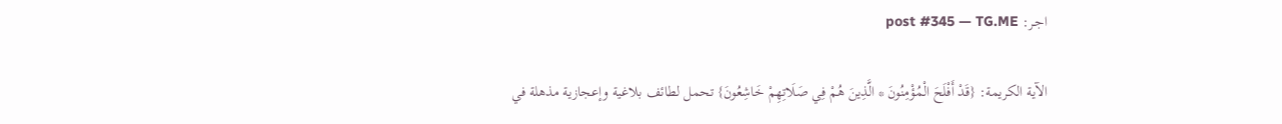اجـر: post #345 — TG.ME

الآية الكريمة: {قَدْ أَفْلَحَ الْمُؤْمِنُونَ * الَّذِينَ هُمْ فِي صَلَاتِهِمْ خَاشِعُونَ} تحمل لطائف بلاغية وإعجازية مذهلة في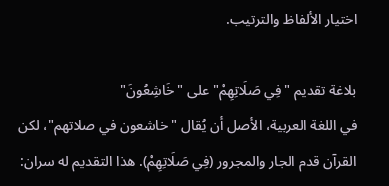اختيار الألفاظ والترتيب.

بلاغة تقديم "فِي صَلَاتِهِمْ" على "خَاشِعُونَ"
في اللغة العربية، الأصل أن يُقال "خاشعون في صلاتهم"، لكن القرآن قدم الجار والمجرور (فِي صَلَاتِهِمْ). هذا التقديم له سران: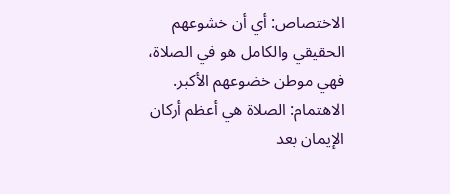الاختصاص: أي أن خشوعهم الحقيقي والكامل هو في الصلاة، فهي موطن خضوعهم الأكبر.
الاهتمام: الصلاة هي أعظم أركان الإيمان بعد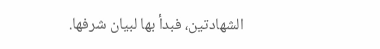الشهادتين، فبدأ بها لبيان شرفها.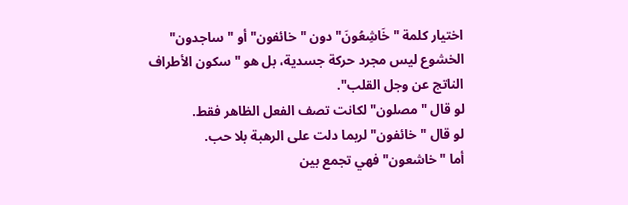اختيار كلمة "خَاشِعُونَ" دون "خائفون" أو "ساجدون"
الخشوع ليس مجرد حركة جسدية، بل هو "سكون الأطراف الناتج عن وجل القلب".
لو قال "مصلون" لكانت تصف الفعل الظاهر فقط.
لو قال "خائفون" لربما دلت على الرهبة بلا حب.
أما "خاشعون" فهي تجمع بين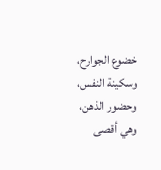خضوع الجوارح، وسكينة النفس، وحضور الذهن، وهي أقصى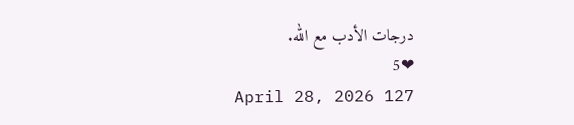درجات الأدب مع الله.
❤5
April 28, 2026 127